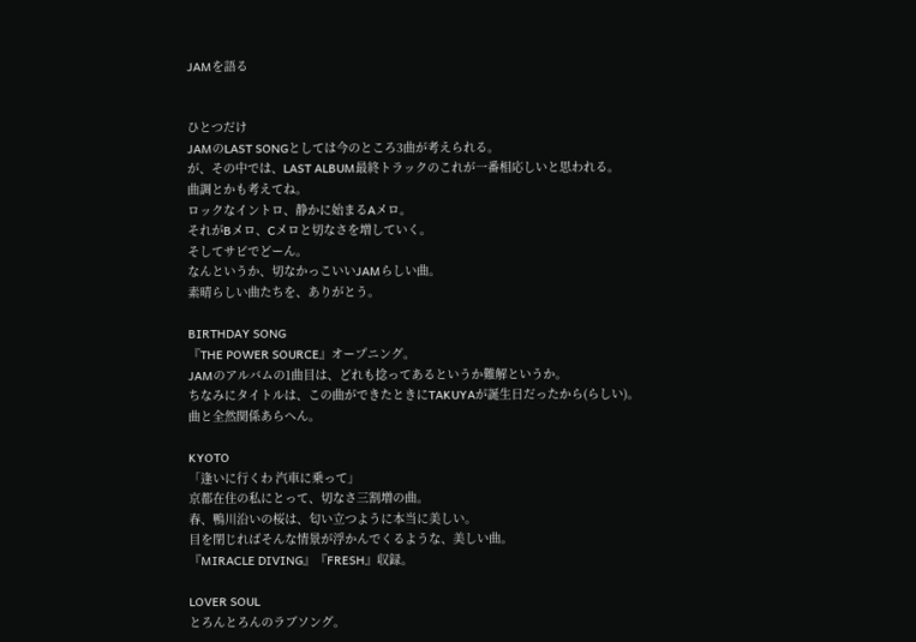JAMを語る


ひとつだけ
JAMのLAST SONGとしては今のところ3曲が考えられる。
が、その中では、LAST ALBUM最終トラックのこれが一番相応しいと思われる。
曲調とかも考えてね。
ロックなイントロ、静かに始まるAメロ。
それがBメロ、Cメロと切なさを増していく。
そしてサビでどーん。
なんというか、切なかっこいいJAMらしい曲。
素晴らしい曲たちを、ありがとう。

BIRTHDAY SONG
『THE POWER SOURCE』オープニング。
JAMのアルバムの1曲目は、どれも捻ってあるというか難解というか。
ちなみにタイトルは、この曲ができたときにTAKUYAが誕生日だったから(らしい)。
曲と全然関係あらへん。

KYOTO
「逢いに行くわ 汽車に乗って」
京都在住の私にとって、切なさ三割増の曲。
春、鴨川沿いの桜は、匂い立つように本当に美しい。
目を閉じればそんな情景が浮かんでくるような、美しい曲。
『MIRACLE DIVING』『FRESH』収録。

LOVER SOUL
とろんとろんのラブソング。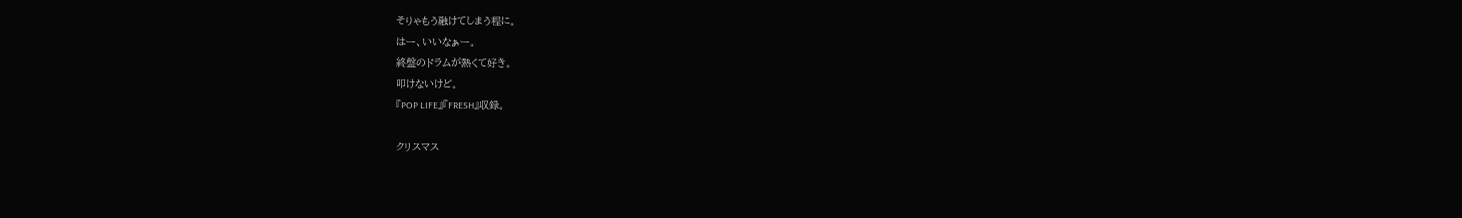そりゃもう融けてしまう程に。
はー、いいなぁー。
終盤のドラムが熱くて好き。
叩けないけど。
『POP LIFE』『FRESH』収録。

クリスマス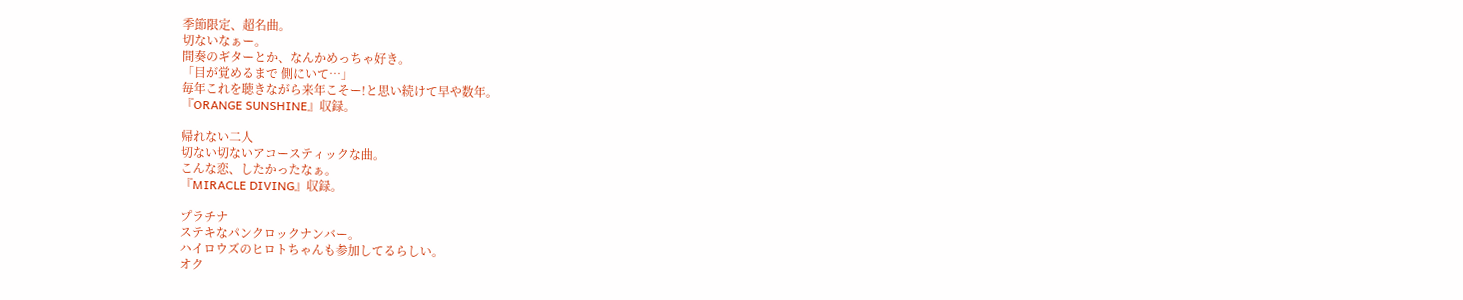季節限定、超名曲。
切ないなぁー。
間奏のギターとか、なんかめっちゃ好き。
「目が覚めるまで 側にいて…」
毎年これを聴きながら来年こそー!と思い続けて早や数年。
『ORANGE SUNSHINE』収録。

帰れない二人
切ない切ないアコースティックな曲。
こんな恋、したかったなぁ。
『MIRACLE DIVING』収録。

プラチナ
ステキなパンクロックナンバー。
ハイロウズのヒロトちゃんも参加してるらしい。
オク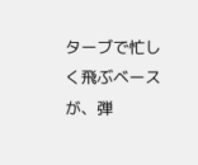ターブで忙しく飛ぶベースが、弾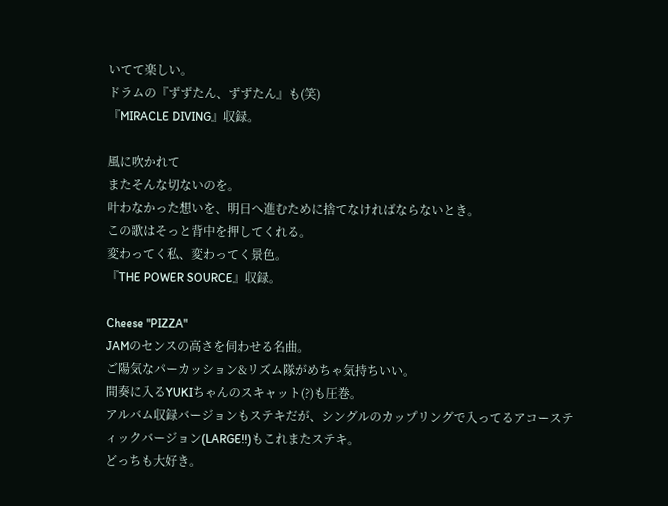いてて楽しい。
ドラムの『ずずたん、ずずたん』も(笑)
『MIRACLE DIVING』収録。

風に吹かれて
またそんな切ないのを。
叶わなかった想いを、明日へ進むために捨てなければならないとき。
この歌はそっと背中を押してくれる。
変わってく私、変わってく景色。
『THE POWER SOURCE』収録。

Cheese "PIZZA"
JAMのセンスの高さを伺わせる名曲。
ご陽気なパーカッション&リズム隊がめちゃ気持ちいい。
間奏に入るYUKIちゃんのスキャット(?)も圧巻。
アルバム収録バージョンもステキだが、シングルのカップリングで入ってるアコースティックバージョン(LARGE!!)もこれまたステキ。
どっちも大好き。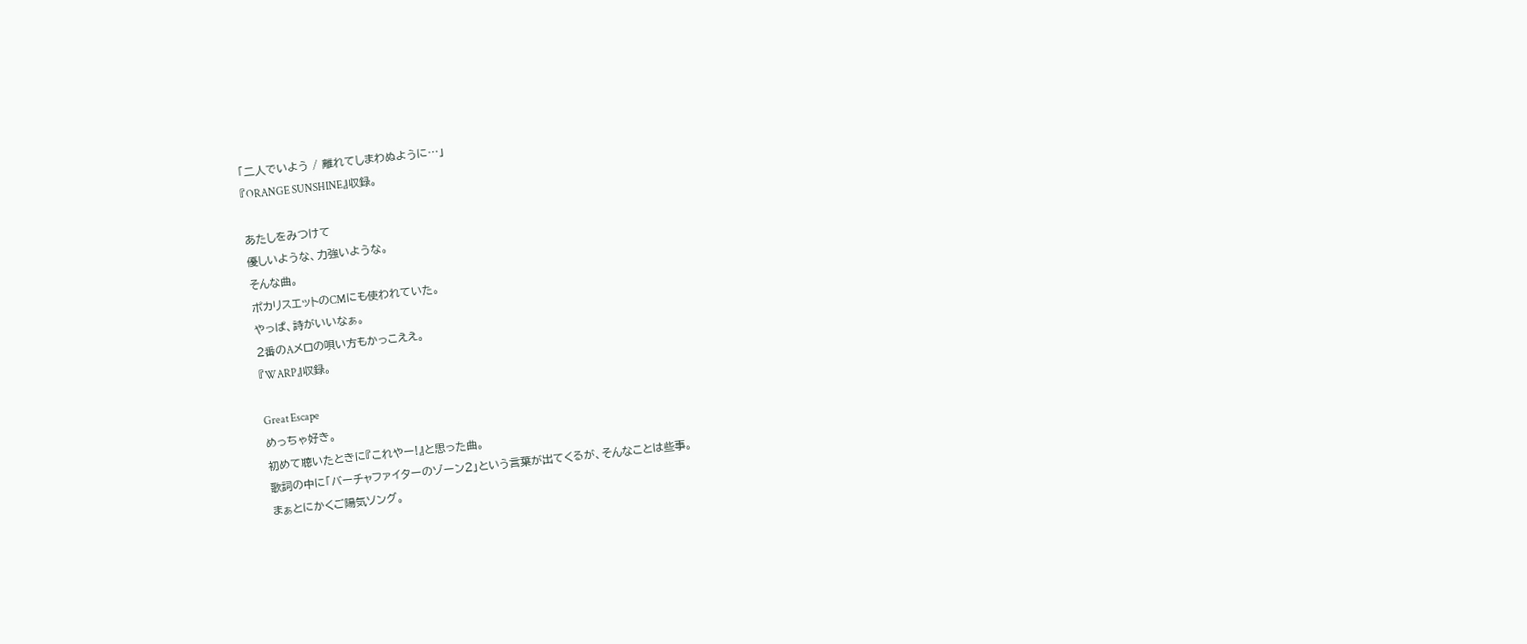「二人でいよう / 離れてしまわぬように…」
『ORANGE SUNSHINE』収録。

あたしをみつけて
優しいような、力強いような。
そんな曲。
ポカリスエットのCMにも使われていた。
やっぱ、詩がいいなぁ。
2番のAメロの唄い方もかっこええ。
『WARP』収録。

Great Escape
めっちゃ好き。
初めて聴いたときに『これやー!』と思った曲。
歌詞の中に「バーチャファイターのゾーン2」という言葉が出てくるが、そんなことは些事。
まぁとにかくご陽気ソング。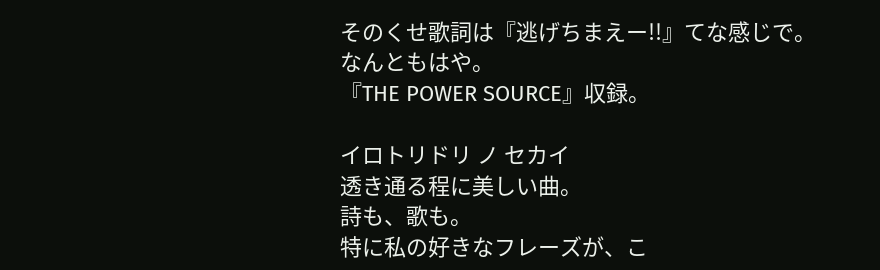そのくせ歌詞は『逃げちまえー!!』てな感じで。
なんともはや。
『THE POWER SOURCE』収録。

イロトリドリ ノ セカイ
透き通る程に美しい曲。
詩も、歌も。
特に私の好きなフレーズが、こ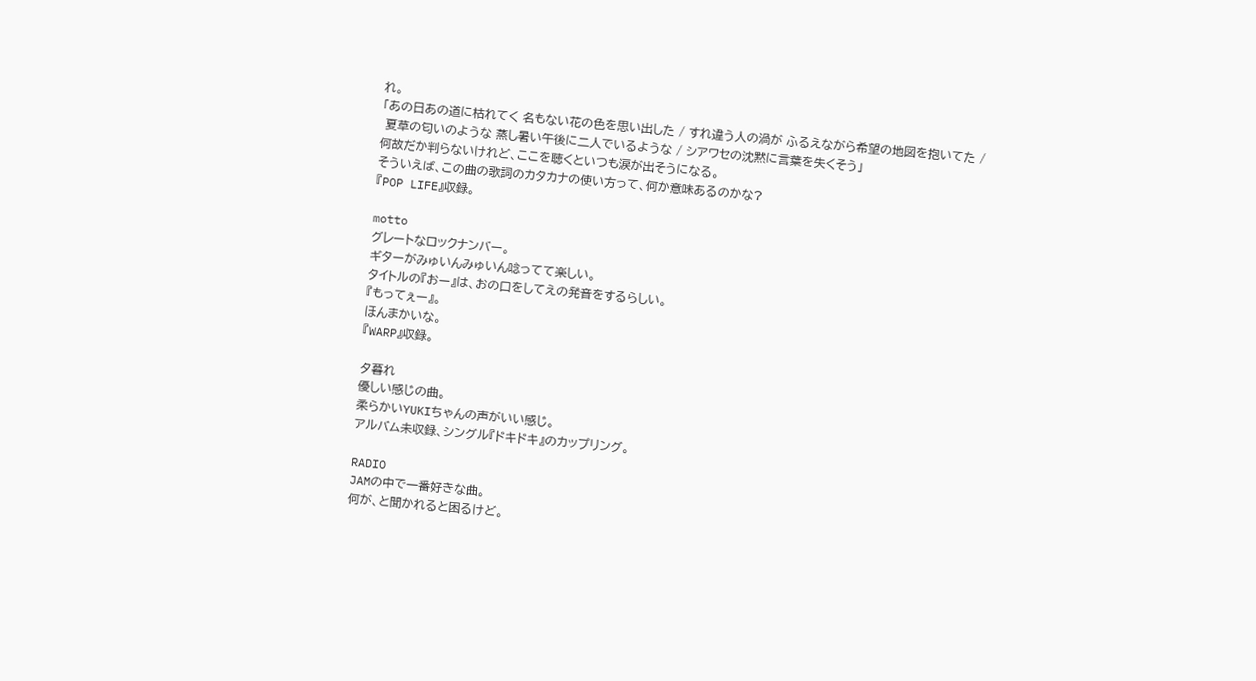れ。
「あの日あの道に枯れてく 名もない花の色を思い出した / すれ違う人の渦が ふるえながら希望の地図を抱いてた /
 夏草の匂いのような 蒸し暑い午後に二人でいるような / シアワセの沈黙に言葉を失くそう」
何故だか判らないけれど、ここを聴くといつも涙が出そうになる。
そういえば、この曲の歌詞のカタカナの使い方って、何か意味あるのかな?
『POP LIFE』収録。

motto
グレートなロックナンバー。
ギターがみゅいんみゅいん唸ってて楽しい。
タイトルの『おー』は、おの口をしてえの発音をするらしい。
『もってぇー』。
ほんまかいな。
『WARP』収録。

夕暮れ
優しい感じの曲。
柔らかいYUKIちゃんの声がいい感じ。
アルバム未収録、シングル『ドキドキ』のカップリング。

RADIO
JAMの中で一番好きな曲。
何が、と聞かれると困るけど。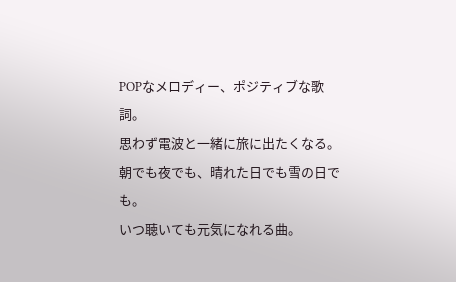POPなメロディー、ポジティブな歌詞。
思わず電波と一緒に旅に出たくなる。
朝でも夜でも、晴れた日でも雪の日でも。
いつ聴いても元気になれる曲。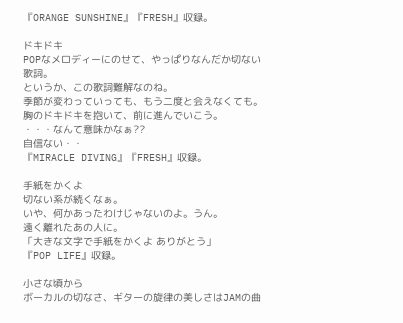『ORANGE SUNSHINE』『FRESH』収録。

ドキドキ
POPなメロディーにのせて、やっぱりなんだか切ない歌詞。
というか、この歌詞難解なのね。
季節が変わっていっても、もう二度と会えなくても。
胸のドキドキを抱いて、前に進んでいこう。
・・・なんて意味かなぁ??
自信ない・・
『MIRACLE DIVING』『FRESH』収録。

手紙をかくよ
切ない系が続くなぁ。
いや、何かあったわけじゃないのよ。うん。
遠く離れたあの人に。
「大きな文字で手紙をかくよ ありがとう」
『POP LIFE』収録。

小さな頃から
ボーカルの切なさ、ギターの旋律の美しさはJAMの曲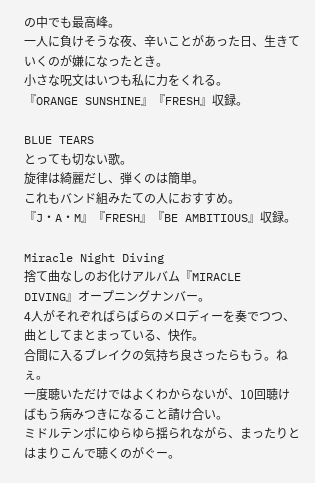の中でも最高峰。
一人に負けそうな夜、辛いことがあった日、生きていくのが嫌になったとき。
小さな呪文はいつも私に力をくれる。
『ORANGE SUNSHINE』『FRESH』収録。

BLUE TEARS
とっても切ない歌。
旋律は綺麗だし、弾くのは簡単。
これもバンド組みたての人におすすめ。
『J・A・M』『FRESH』『BE AMBITIOUS』収録。

Miracle Night Diving
捨て曲なしのお化けアルバム『MIRACLE DIVING』オープニングナンバー。
4人がそれぞればらばらのメロディーを奏でつつ、曲としてまとまっている、快作。
合間に入るブレイクの気持ち良さったらもう。ねぇ。
一度聴いただけではよくわからないが、10回聴けばもう病みつきになること請け合い。
ミドルテンポにゆらゆら揺られながら、まったりとはまりこんで聴くのがぐー。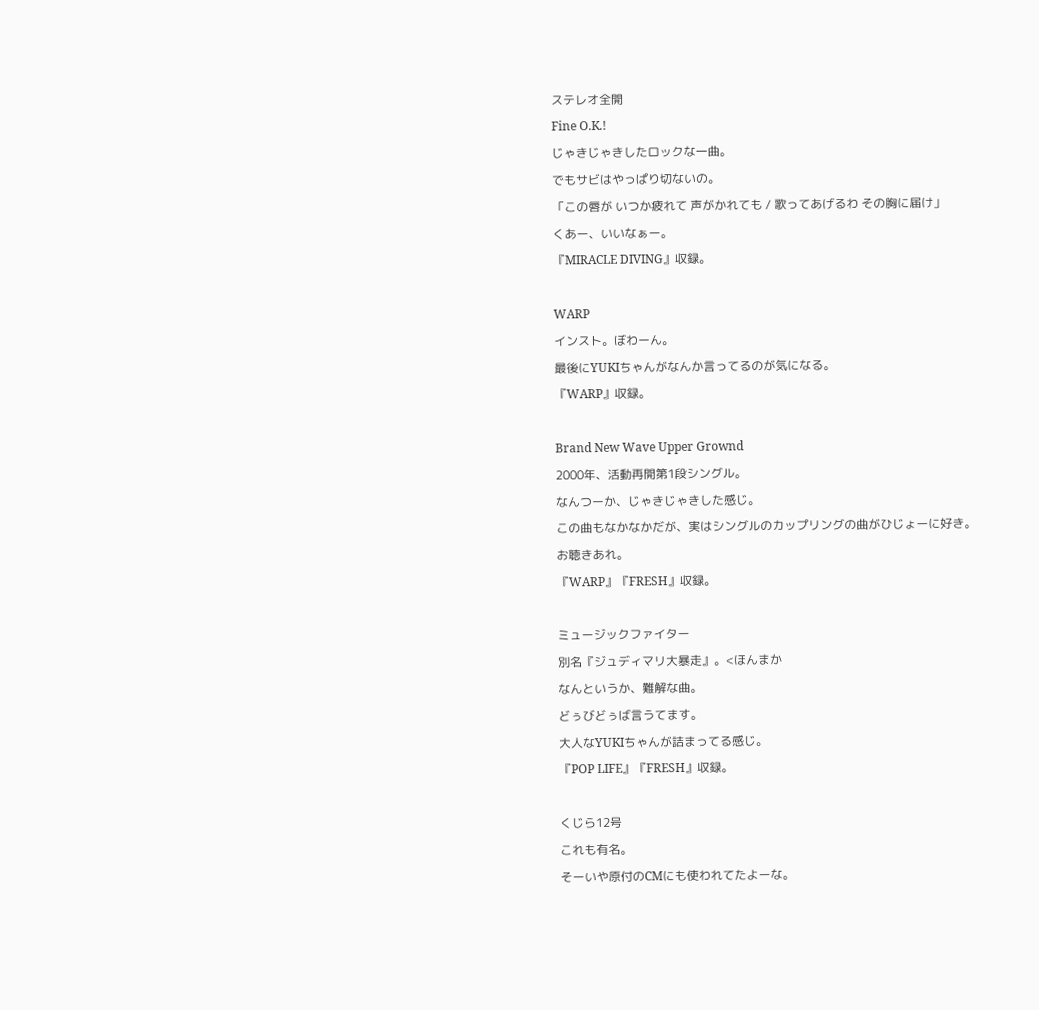ステレオ全開
Fine O.K.!
じゃきじゃきしたロックな一曲。
でもサビはやっぱり切ないの。
「この唇が いつか疲れて 声がかれても / 歌ってあげるわ その胸に届け」
くあー、いいなぁー。
『MIRACLE DIVING』収録。

WARP
インスト。ぼわーん。
最後にYUKIちゃんがなんか言ってるのが気になる。
『WARP』収録。

Brand New Wave Upper Grownd
2000年、活動再開第1段シングル。
なんつーか、じゃきじゃきした感じ。
この曲もなかなかだが、実はシングルのカップリングの曲がひじょーに好き。
お聴きあれ。
『WARP』『FRESH』収録。

ミュージックファイター
別名『ジュディマリ大暴走』。<ほんまか
なんというか、難解な曲。
どぅびどぅば言うてます。
大人なYUKIちゃんが詰まってる感じ。
『POP LIFE』『FRESH』収録。

くじら12号
これも有名。
そーいや原付のCMにも使われてたよーな。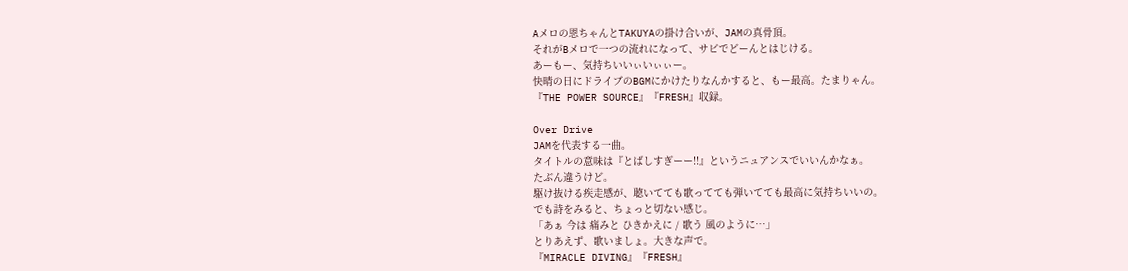Aメロの恩ちゃんとTAKUYAの掛け合いが、JAMの真骨頂。
それがBメロで一つの流れになって、サビでどーんとはじける。
あーもー、気持ちいいぃいぃぃー。
快晴の日にドライブのBGMにかけたりなんかすると、もー最高。たまりゃん。
『THE POWER SOURCE』『FRESH』収録。

Over Drive
JAMを代表する一曲。
タイトルの意味は『とばしすぎーー!!』というニュアンスでいいんかなぁ。
たぶん違うけど。
駆け抜ける疾走感が、聴いてても歌ってても弾いてても最高に気持ちいいの。
でも詩をみると、ちょっと切ない感じ。
「あぁ 今は 痛みと ひきかえに / 歌う 風のように…」
とりあえず、歌いましょ。大きな声で。
『MIRACLE DIVING』『FRESH』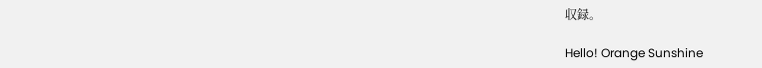収録。

Hello! Orange Sunshine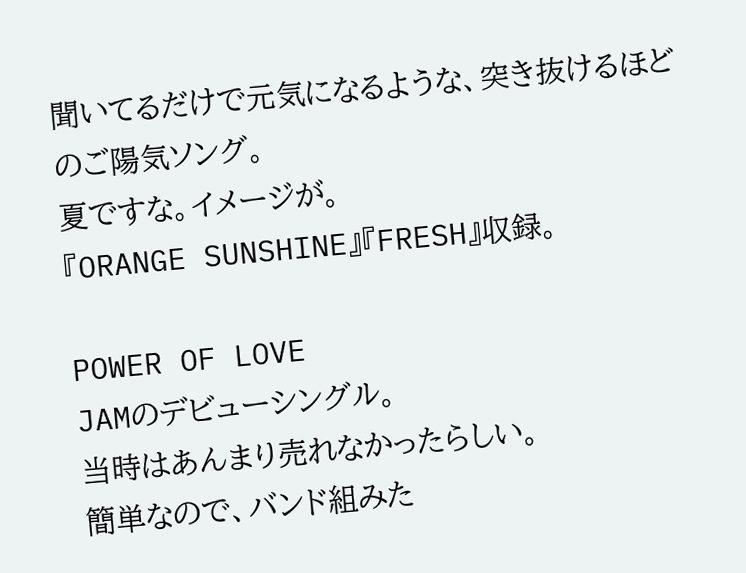聞いてるだけで元気になるような、突き抜けるほどのご陽気ソング。
夏ですな。イメージが。
『ORANGE SUNSHINE』『FRESH』収録。

POWER OF LOVE
JAMのデビューシングル。
当時はあんまり売れなかったらしい。
簡単なので、バンド組みた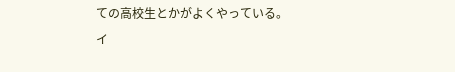ての高校生とかがよくやっている。
イ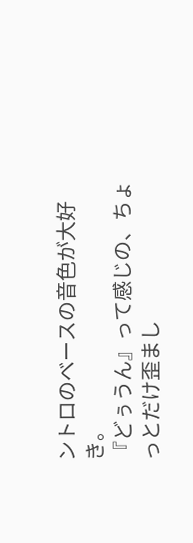ントロのベースの音色が大好き。
『どぅうん』って感じの、ちょっとだけ歪まし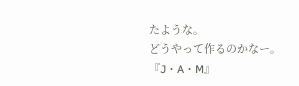たような。
どうやって作るのかなー。
『J・A・M』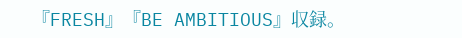『FRESH』『BE AMBITIOUS』収録。